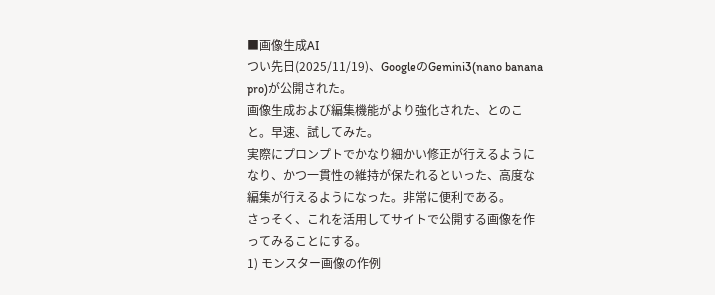■画像生成AI
つい先日(2025/11/19)、GoogleのGemini3(nano banana pro)が公開された。
画像生成および編集機能がより強化された、とのこと。早速、試してみた。
実際にプロンプトでかなり細かい修正が行えるようになり、かつ一貫性の維持が保たれるといった、高度な編集が行えるようになった。非常に便利である。
さっそく、これを活用してサイトで公開する画像を作ってみることにする。
1) モンスター画像の作例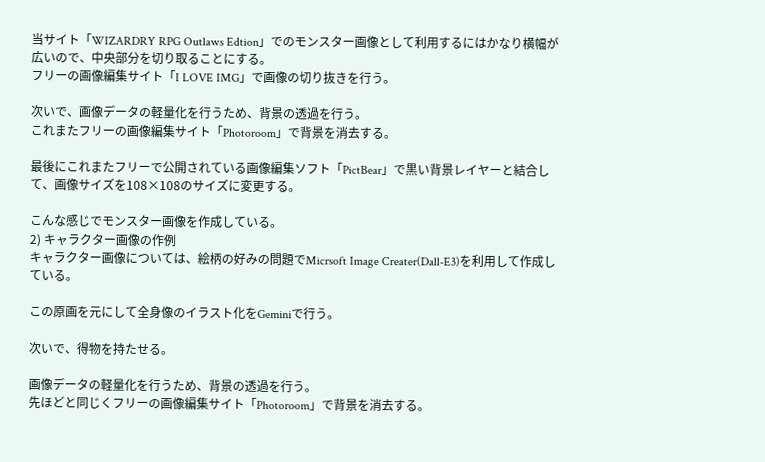当サイト「WIZARDRY RPG Outlaws Edtion」でのモンスター画像として利用するにはかなり横幅が広いので、中央部分を切り取ることにする。
フリーの画像編集サイト「I LOVE IMG」で画像の切り抜きを行う。

次いで、画像データの軽量化を行うため、背景の透過を行う。
これまたフリーの画像編集サイト「Photoroom」で背景を消去する。

最後にこれまたフリーで公開されている画像編集ソフト「PictBear」で黒い背景レイヤーと結合して、画像サイズを108×108のサイズに変更する。

こんな感じでモンスター画像を作成している。
2) キャラクター画像の作例
キャラクター画像については、絵柄の好みの問題でMicrsoft Image Creater(Dall-E3)を利用して作成している。

この原画を元にして全身像のイラスト化をGeminiで行う。

次いで、得物を持たせる。

画像データの軽量化を行うため、背景の透過を行う。
先ほどと同じくフリーの画像編集サイト「Photoroom」で背景を消去する。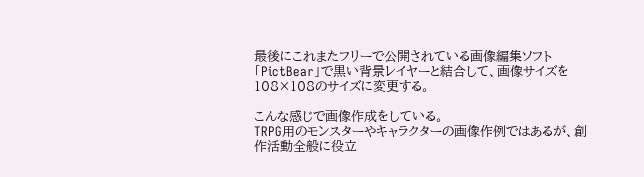最後にこれまたフリーで公開されている画像編集ソフト「PictBear」で黒い背景レイヤーと結合して、画像サイズを108×108のサイズに変更する。

こんな感じで画像作成をしている。
TRPG用のモンスターやキャラクターの画像作例ではあるが、創作活動全般に役立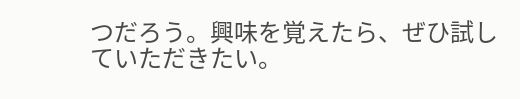つだろう。興味を覚えたら、ぜひ試していただきたい。